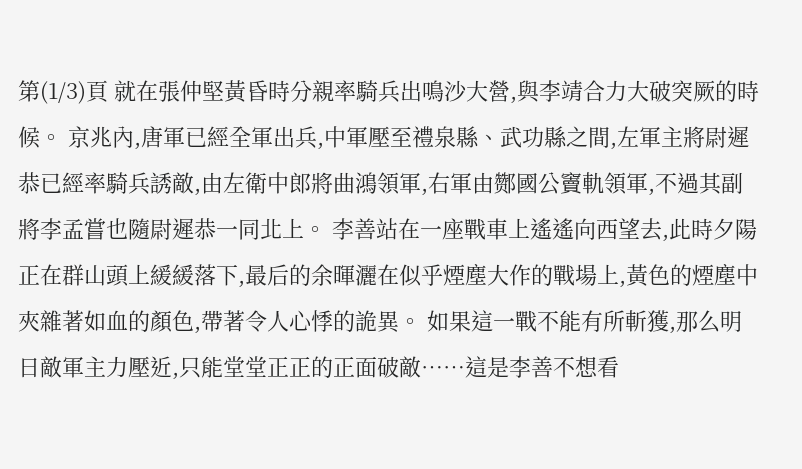第(1/3)頁 就在張仲堅黃昏時分親率騎兵出鳴沙大營,與李靖合力大破突厥的時候。 京兆內,唐軍已經全軍出兵,中軍壓至禮泉縣、武功縣之間,左軍主將尉遲恭已經率騎兵誘敵,由左衛中郎將曲鴻領軍,右軍由酂國公竇軌領軍,不過其副將李孟嘗也隨尉遲恭一同北上。 李善站在一座戰車上遙遙向西望去,此時夕陽正在群山頭上緩緩落下,最后的余暉灑在似乎煙塵大作的戰場上,黃色的煙塵中夾雜著如血的顏色,帶著令人心悸的詭異。 如果這一戰不能有所斬獲,那么明日敵軍主力壓近,只能堂堂正正的正面破敵……這是李善不想看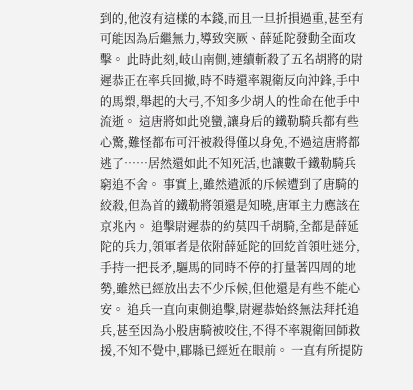到的,他沒有這樣的本錢,而且一旦折損過重,甚至有可能因為后繼無力,導致突厥、薛延陀發動全面攻擊。 此時此刻,岐山南側,連續斬殺了五名胡將的尉遲恭正在率兵回撤,時不時還率親衛反向沖鋒,手中的馬槊,舉起的大弓,不知多少胡人的性命在他手中流逝。 這唐將如此兇蠻,讓身后的鐵勒騎兵都有些心驚,難怪都布可汗被殺得僅以身免,不過這唐將都逃了……居然還如此不知死活,也讓數千鐵勒騎兵窮追不舍。 事實上,雖然遣派的斥候遭到了唐騎的絞殺,但為首的鐵勒將領還是知曉,唐軍主力應該在京兆內。 追擊尉遲恭的約莫四千胡騎,全都是薛延陀的兵力,領軍者是依附薛延陀的回紇首領吐迷分,手持一把長矛,驅馬的同時不停的打量著四周的地勢,雖然已經放出去不少斥候,但他還是有些不能心安。 追兵一直向東側追擊,尉遲恭始終無法拜托追兵,甚至因為小股唐騎被咬住,不得不率親衛回師救援,不知不覺中,郿縣已經近在眼前。 一直有所提防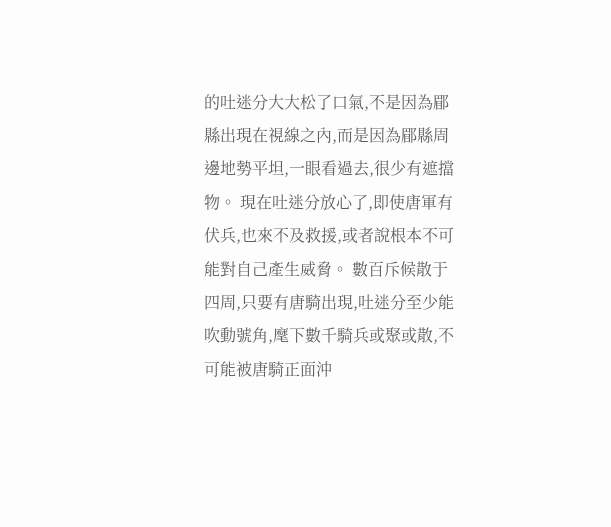的吐迷分大大松了口氣,不是因為郿縣出現在視線之內,而是因為郿縣周邊地勢平坦,一眼看過去,很少有遮擋物。 現在吐迷分放心了,即使唐軍有伏兵,也來不及救援,或者說根本不可能對自己產生威脅。 數百斥候散于四周,只要有唐騎出現,吐迷分至少能吹動號角,麾下數千騎兵或聚或散,不可能被唐騎正面沖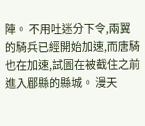陣。 不用吐迷分下令,兩翼的騎兵已經開始加速,而唐騎也在加速,試圖在被截住之前進入郿縣的縣城。 漫天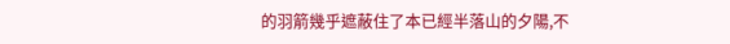的羽箭幾乎遮蔽住了本已經半落山的夕陽,不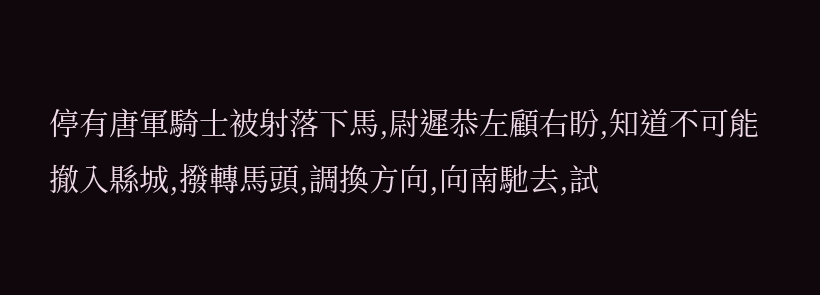停有唐軍騎士被射落下馬,尉遲恭左顧右盼,知道不可能撤入縣城,撥轉馬頭,調換方向,向南馳去,試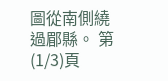圖從南側繞過郿縣。 第(1/3)頁